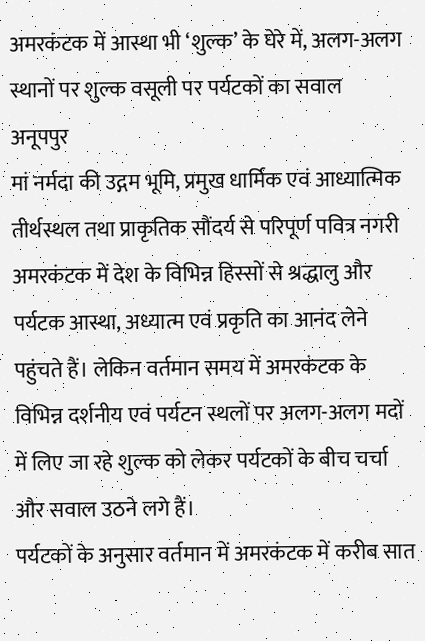अमरकंटक में आस्था भी ‘शुल्क’ के घेरे में, अलग-अलग स्थानों पर शुल्क वसूली पर पर्यटकों का सवाल
अनूपपुर
मां नर्मदा की उद्गम भूमि, प्रमुख धार्मिक एवं आध्यात्मिक तीर्थस्थल तथा प्राकृतिक सौंदर्य से परिपूर्ण पवित्र नगरी अमरकंटक में देश के विभिन्न हिस्सों से श्रद्धालु और पर्यटक आस्था, अध्यात्म एवं प्रकृति का आनंद लेने पहुंचते हैं। लेकिन वर्तमान समय में अमरकंटक के विभिन्न दर्शनीय एवं पर्यटन स्थलों पर अलग-अलग मदों में लिए जा रहे शुल्क को लेकर पर्यटकों के बीच चर्चा और सवाल उठने लगे हैं।
पर्यटकों के अनुसार वर्तमान में अमरकंटक में करीब सात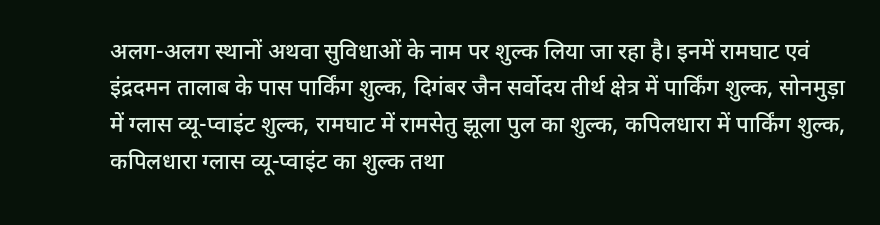अलग-अलग स्थानों अथवा सुविधाओं के नाम पर शुल्क लिया जा रहा है। इनमें रामघाट एवं इंद्रदमन तालाब के पास पार्किंग शुल्क, दिगंबर जैन सर्वोदय तीर्थ क्षेत्र में पार्किंग शुल्क, सोनमुड़ा में ग्लास व्यू-प्वाइंट शुल्क, रामघाट में रामसेतु झूला पुल का शुल्क, कपिलधारा में पार्किंग शुल्क, कपिलधारा ग्लास व्यू-प्वाइंट का शुल्क तथा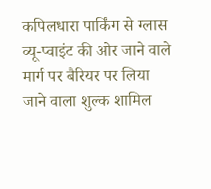कपिलधारा पार्किंग से ग्लास व्यू-प्वाइंट की ओर जाने वाले मार्ग पर बैरियर पर लिया जाने वाला शुल्क शामिल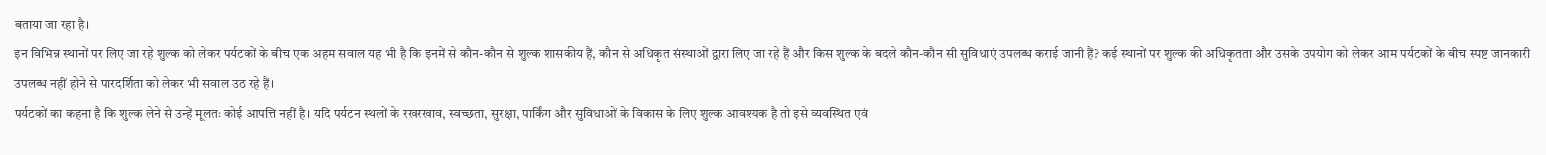बताया जा रहा है।
इन विभिन्न स्थानों पर लिए जा रहे शुल्क को लेकर पर्यटकों के बीच एक अहम सवाल यह भी है कि इनमें से कौन-कौन से शुल्क शासकीय हैं, कौन से अधिकृत संस्थाओं द्वारा लिए जा रहे हैं और किस शुल्क के बदले कौन-कौन सी सुविधाएं उपलब्ध कराई जानी हैं? कई स्थानों पर शुल्क की अधिकृतता और उसके उपयोग को लेकर आम पर्यटकों के बीच स्पष्ट जानकारी उपलब्ध नहीं होने से पारदर्शिता को लेकर भी सवाल उठ रहे हैं।
पर्यटकों का कहना है कि शुल्क लेने से उन्हें मूलतः कोई आपत्ति नहीं है। यदि पर्यटन स्थलों के रखरखाव, स्वच्छता, सुरक्षा, पार्किंग और सुविधाओं के विकास के लिए शुल्क आवश्यक है तो इसे व्यवस्थित एवं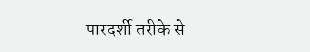पारदर्शी तरीके से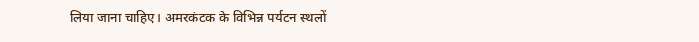लिया जाना चाहिए। अमरकंटक के विभिन्न पर्यटन स्थलों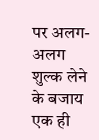पर अलग-अलग शुल्क लेने के बजाय एक ही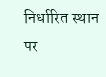निर्धारित स्थान पर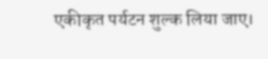एकीकृत पर्यटन शुल्क लिया जाए।